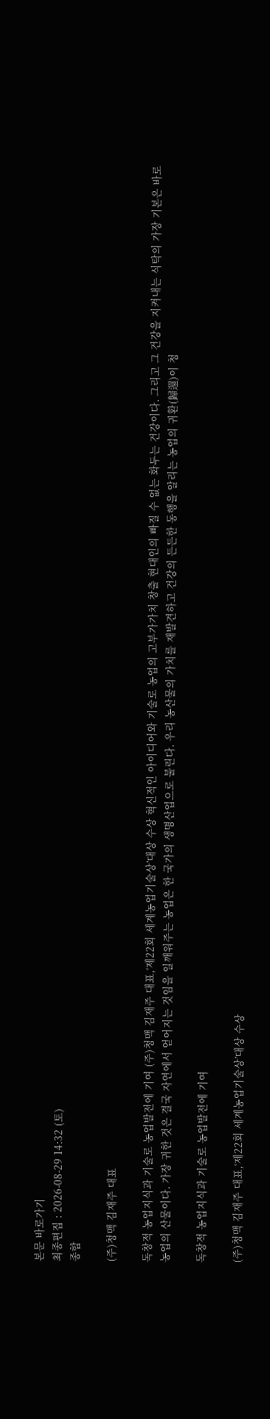본문 바로가기
최종편집 : 2026-08-29 14:32 (토)
종합

(주)청맥 김재주 대표

독창적 농업지식과 기술로 농업발전에 기여 (주)청맥 김재주 대표,‘제22회 세계농업기술상’대상 수상 혁신적인 아이디어와 기술로 농업의 고부가가치 창출 현대인의 빠질 수 없는 화두는 건강이다. 그리고 그 건강을 지켜내는 식탁의 가장 기본은 바로 농업의 산물이다. 가장 귀한 것은 결국 자연에서 얻어지는 것임을 일깨워주는 농업은 한 국가의 생명산업으로 불린다. 우리 농산물의 가치를 재발견하고 건강의 든든한 동행을 알리는 농업의 귀환(歸還)이 청

독창적 농업지식과 기술로 농업발전에 기여

(주)청맥 김재주 대표,‘제22회 세계농업기술상’대상 수상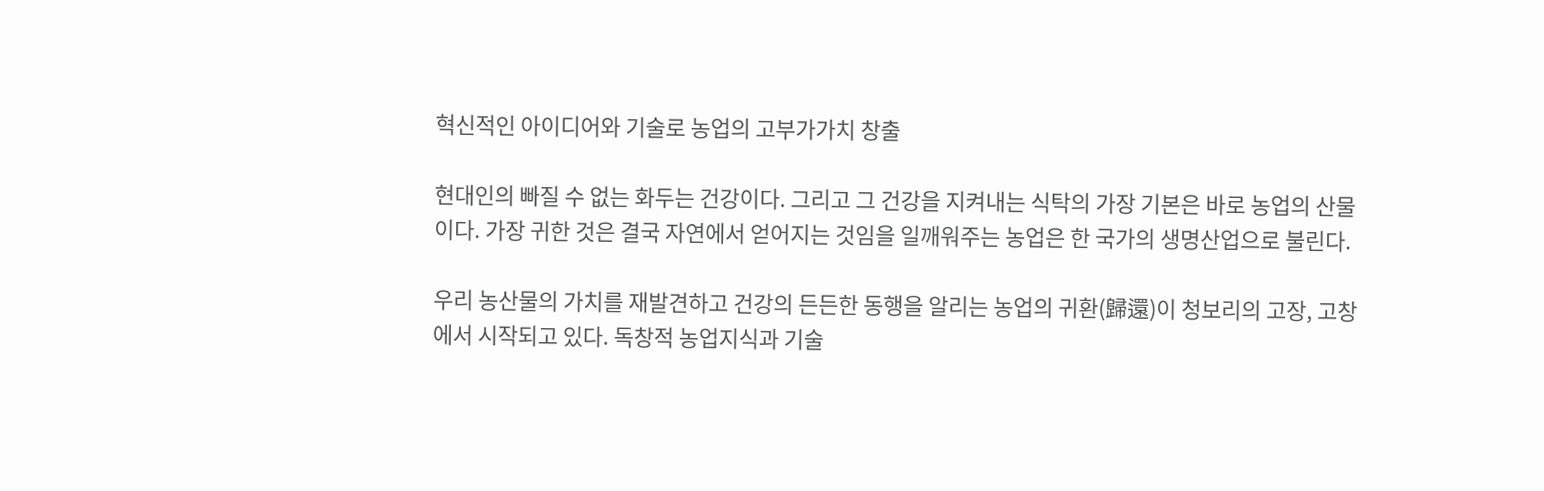혁신적인 아이디어와 기술로 농업의 고부가가치 창출

현대인의 빠질 수 없는 화두는 건강이다. 그리고 그 건강을 지켜내는 식탁의 가장 기본은 바로 농업의 산물이다. 가장 귀한 것은 결국 자연에서 얻어지는 것임을 일깨워주는 농업은 한 국가의 생명산업으로 불린다.

우리 농산물의 가치를 재발견하고 건강의 든든한 동행을 알리는 농업의 귀환(歸還)이 청보리의 고장, 고창에서 시작되고 있다. 독창적 농업지식과 기술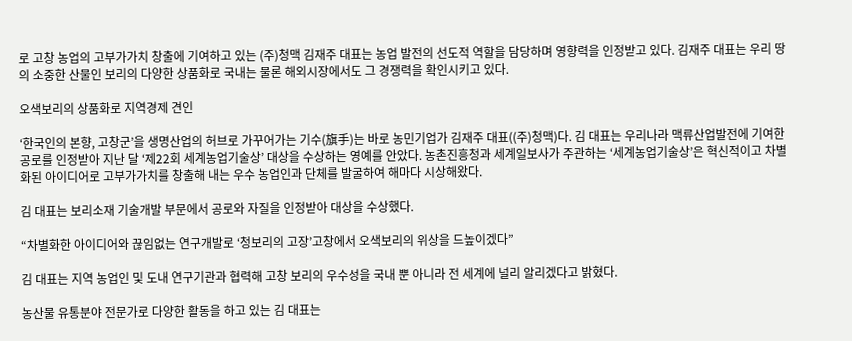로 고창 농업의 고부가가치 창출에 기여하고 있는 (주)청맥 김재주 대표는 농업 발전의 선도적 역할을 담당하며 영향력을 인정받고 있다. 김재주 대표는 우리 땅의 소중한 산물인 보리의 다양한 상품화로 국내는 물론 해외시장에서도 그 경쟁력을 확인시키고 있다.

오색보리의 상품화로 지역경제 견인

‘한국인의 본향, 고창군’을 생명산업의 허브로 가꾸어가는 기수(旗手)는 바로 농민기업가 김재주 대표((주)청맥)다. 김 대표는 우리나라 맥류산업발전에 기여한 공로를 인정받아 지난 달 ‘제22회 세계농업기술상’ 대상을 수상하는 영예를 안았다. 농촌진흥청과 세계일보사가 주관하는 ‘세계농업기술상’은 혁신적이고 차별화된 아이디어로 고부가가치를 창출해 내는 우수 농업인과 단체를 발굴하여 해마다 시상해왔다.

김 대표는 보리소재 기술개발 부문에서 공로와 자질을 인정받아 대상을 수상했다.

“차별화한 아이디어와 끊임없는 연구개발로 ‘청보리의 고장’고창에서 오색보리의 위상을 드높이겠다”

김 대표는 지역 농업인 및 도내 연구기관과 협력해 고창 보리의 우수성을 국내 뿐 아니라 전 세계에 널리 알리겠다고 밝혔다.

농산물 유통분야 전문가로 다양한 활동을 하고 있는 김 대표는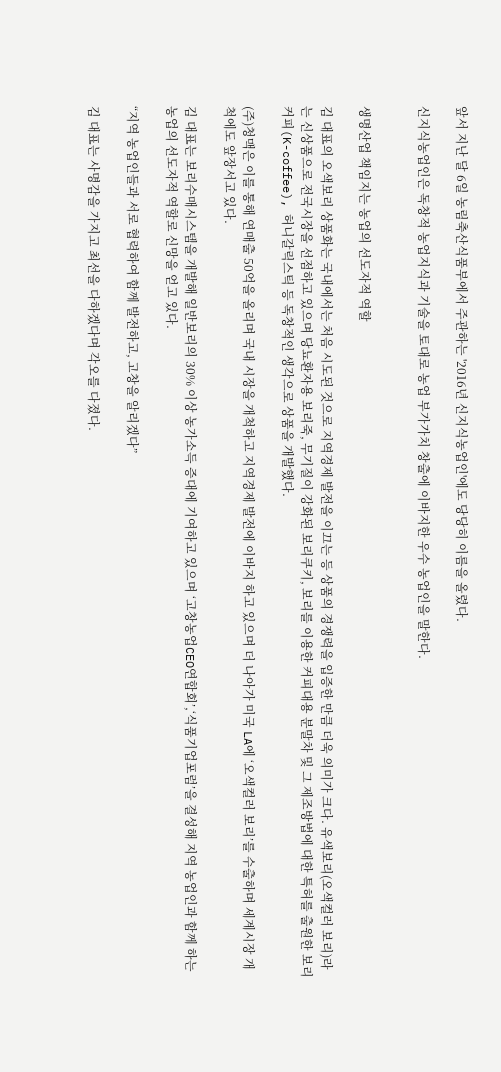앞서 지난 달 6일 농림축산식품부에서 주관하는 '2016년 신지식농업인'에도 당당히 이름을 올렸다.

신지식농업인은 독창적 농업지식과 기술을 토대로 농업 부가가치 창출에 이바지한 우수 농업인을 말한다.


생명산업 책임지는 농업의 선도자적 역할

김 대표의 오색보리 상품화는 국내에서는 처음 시도된 것으로 지역경제 발전을 이끄는 등 상품의 경쟁력을 입증한 만큼 더욱 의미가 크다. 유색보리(오색컬러 보리)라는 신상품으로 전국시장을 선점하고 있으며 당뇨환자용 보리죽, 무기질이 강화된 보리쿠키, 보리를 이용한 커피대용 분말차 및 그 제조방법에 대한 특허를 출원한 보리커피(K-coffee), 허니갈릭스틱 등 독창적인 생각으로 상품을 개발했다.

(주)청맥은 이를 통해 연매출 50억을 올리며 국내 시장을 개척하고 지역경제 발전에 이바지 하고 있으며 더 나아가 미국 LA에 ‘오색컬러 보리’를 수출하며 세계시장 개척에도 앞장서고 있다.

김 대표는 보리수매시스템을 개발해 일반보리의 30% 이상 농가소득 증대에 기여하고 있으며 ‘고창농업CEO연합회’,‘식품기업포럼’을 결성해 지역 농업인과 함께 하는 농업의 선도자적 역할로 신망을 얻고 있다.

“지역 농업인들과 서로 협력하여 함께 발전하고, 고창을 알리겠다”

김 대표는 사명감을 가지고 최선을 다하겠다며 각오를 다졌다.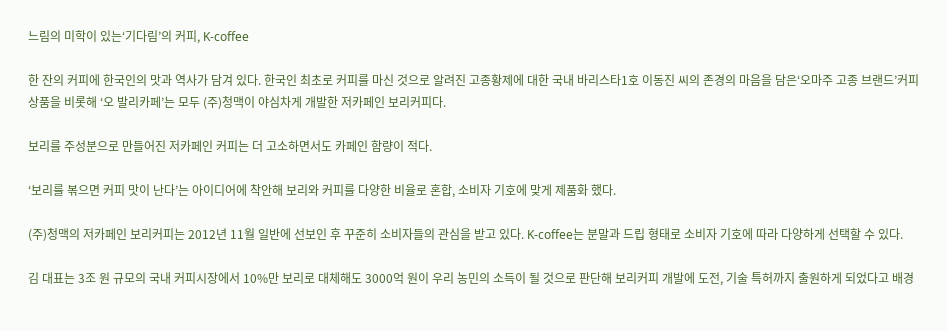느림의 미학이 있는‘기다림’의 커피, K-coffee

한 잔의 커피에 한국인의 맛과 역사가 담겨 있다. 한국인 최초로 커피를 마신 것으로 알려진 고종황제에 대한 국내 바리스타1호 이동진 씨의 존경의 마음을 담은‘오마주 고종 브랜드’커피 상품을 비롯해 ‘오 발리카페’는 모두 (주)청맥이 야심차게 개발한 저카페인 보리커피다.

보리를 주성분으로 만들어진 저카페인 커피는 더 고소하면서도 카페인 함량이 적다.

‘보리를 볶으면 커피 맛이 난다’는 아이디어에 착안해 보리와 커피를 다양한 비율로 혼합, 소비자 기호에 맞게 제품화 했다.

(주)청맥의 저카페인 보리커피는 2012년 11월 일반에 선보인 후 꾸준히 소비자들의 관심을 받고 있다. K-coffee는 분말과 드립 형태로 소비자 기호에 따라 다양하게 선택할 수 있다.

김 대표는 3조 원 규모의 국내 커피시장에서 10%만 보리로 대체해도 3000억 원이 우리 농민의 소득이 될 것으로 판단해 보리커피 개발에 도전, 기술 특허까지 출원하게 되었다고 배경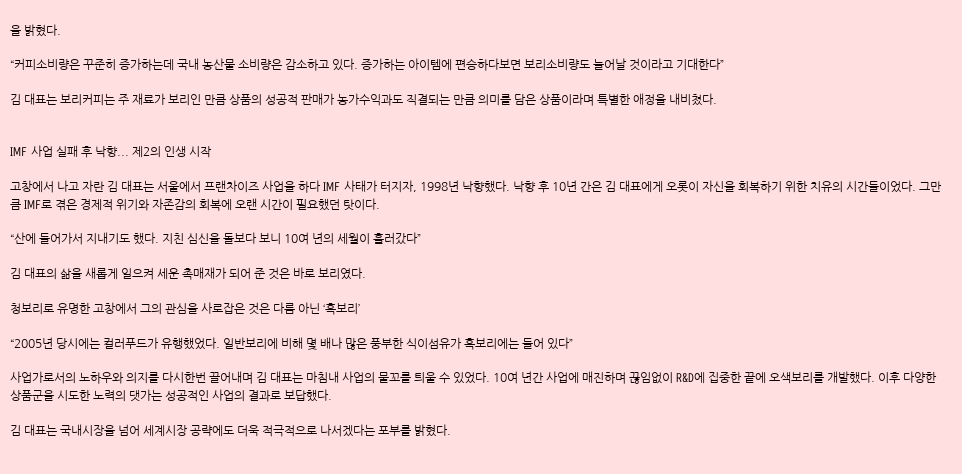을 밝혔다.

“커피소비량은 꾸준히 증가하는데 국내 농산물 소비량은 감소하고 있다. 증가하는 아이템에 편승하다보면 보리소비량도 늘어날 것이라고 기대한다”

김 대표는 보리커피는 주 재료가 보리인 만큼 상품의 성공적 판매가 농가수익과도 직결되는 만큼 의미를 담은 상품이라며 특별한 애정을 내비쳤다.


IMF 사업 실패 후 낙향... 제2의 인생 시작

고창에서 나고 자란 김 대표는 서울에서 프랜차이즈 사업을 하다 IMF 사태가 터지자, 1998년 낙향했다. 낙향 후 10년 간은 김 대표에게 오롯이 자신을 회복하기 위한 치유의 시간들이었다. 그만큼 IMF로 겪은 경제적 위기와 자존감의 회복에 오랜 시간이 필요했던 탓이다.

“산에 들어가서 지내기도 했다. 지친 심신을 돌보다 보니 10여 년의 세월이 흘러갔다”

김 대표의 삶을 새롭게 일으켜 세운 촉매재가 되어 준 것은 바로 보리였다.

청보리로 유명한 고창에서 그의 관심을 사로잡은 것은 다름 아닌 ‘흑보리’

“2005년 당시에는 컬러푸드가 유행했었다. 일반보리에 비해 몇 배나 많은 풍부한 식이섬유가 흑보리에는 들어 있다”

사업가로서의 노하우와 의지를 다시한번 끌어내며 김 대표는 마침내 사업의 물꼬를 틔울 수 있었다. 10여 년간 사업에 매진하며 끊임없이 R&D에 집중한 끝에 오색보리를 개발했다. 이후 다양한 상품군을 시도한 노력의 댓가는 성공적인 사업의 결과로 보답했다.

김 대표는 국내시장을 넘어 세계시장 공략에도 더욱 적극적으로 나서겠다는 포부를 밝혔다.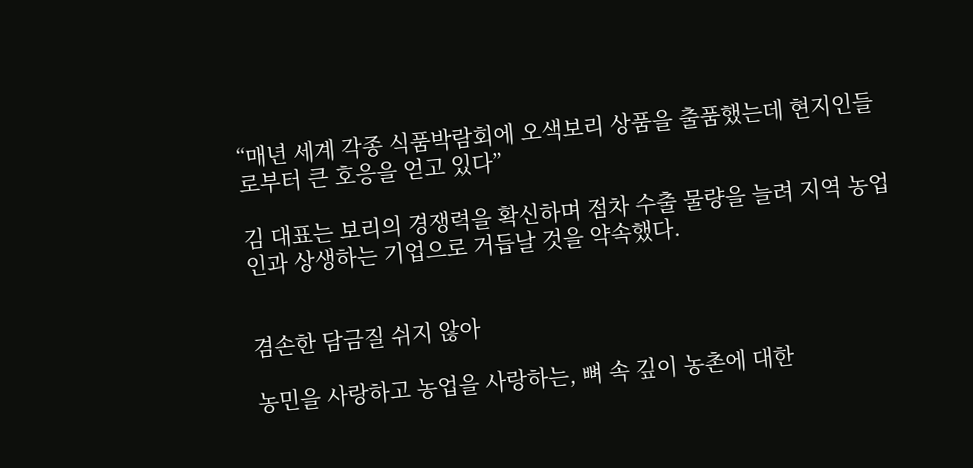“매년 세계 각종 식품박람회에 오색보리 상품을 출품했는데 현지인들로부터 큰 호응을 얻고 있다”

김 대표는 보리의 경쟁력을 확신하며 점차 수출 물량을 늘려 지역 농업인과 상생하는 기업으로 거듭날 것을 약속했다.


겸손한 담금질 쉬지 않아

농민을 사랑하고 농업을 사랑하는, 뼈 속 깊이 농촌에 대한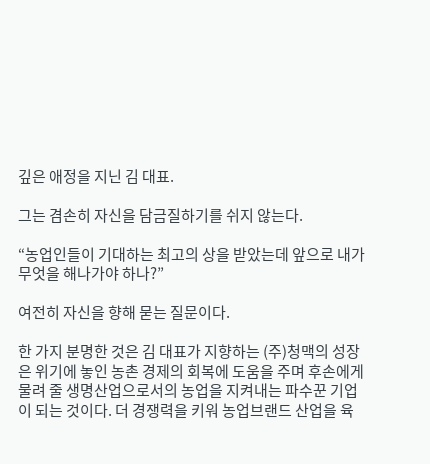깊은 애정을 지닌 김 대표.

그는 겸손히 자신을 담금질하기를 쉬지 않는다.

“농업인들이 기대하는 최고의 상을 받았는데 앞으로 내가 무엇을 해나가야 하나?”

여전히 자신을 향해 묻는 질문이다.

한 가지 분명한 것은 김 대표가 지향하는 (주)청맥의 성장은 위기에 놓인 농촌 경제의 회복에 도움을 주며 후손에게 물려 줄 생명산업으로서의 농업을 지켜내는 파수꾼 기업이 되는 것이다. 더 경쟁력을 키워 농업브랜드 산업을 육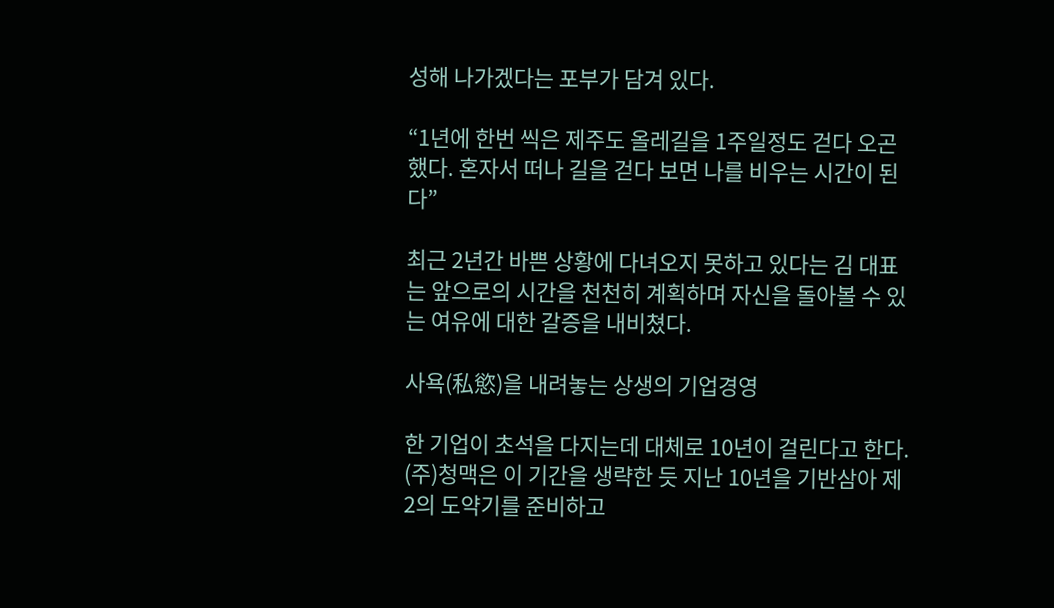성해 나가겠다는 포부가 담겨 있다.

“1년에 한번 씩은 제주도 올레길을 1주일정도 걷다 오곤 했다. 혼자서 떠나 길을 걷다 보면 나를 비우는 시간이 된다”

최근 2년간 바쁜 상황에 다녀오지 못하고 있다는 김 대표는 앞으로의 시간을 천천히 계획하며 자신을 돌아볼 수 있는 여유에 대한 갈증을 내비쳤다.

사욕(私慾)을 내려놓는 상생의 기업경영

한 기업이 초석을 다지는데 대체로 10년이 걸린다고 한다. (주)청맥은 이 기간을 생략한 듯 지난 10년을 기반삼아 제2의 도약기를 준비하고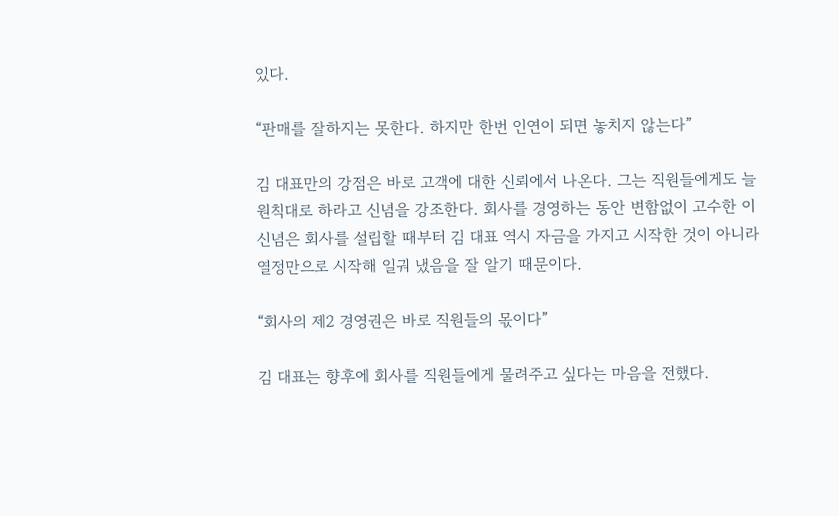있다.

“판매를 잘하지는 못한다. 하지만 한번 인연이 되면 놓치지 않는다”

김 대표만의 강점은 바로 고객에 대한 신뢰에서 나온다. 그는 직원들에게도 늘 원칙대로 하라고 신념을 강조한다. 회사를 경영하는 동안 변함없이 고수한 이 신념은 회사를 설립할 때부터 김 대표 역시 자금을 가지고 시작한 것이 아니라 열정만으로 시작해 일궈 냈음을 잘 알기 때문이다.

“회사의 제2 경영권은 바로 직원들의 몫이다”

김 대표는 향후에 회사를 직원들에게 물려주고 싶다는 마음을 전했다.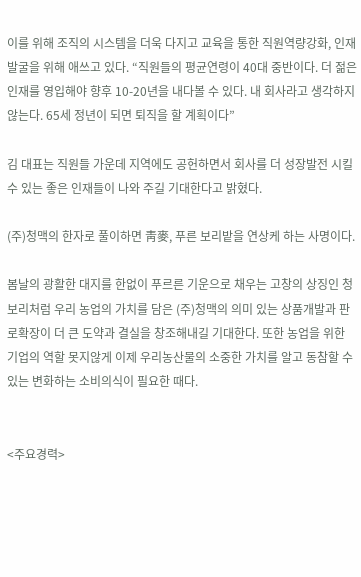이를 위해 조직의 시스템을 더욱 다지고 교육을 통한 직원역량강화, 인재발굴을 위해 애쓰고 있다. “직원들의 평균연령이 40대 중반이다. 더 젊은 인재를 영입해야 향후 10-20년을 내다볼 수 있다. 내 회사라고 생각하지 않는다. 65세 정년이 되면 퇴직을 할 계획이다”

김 대표는 직원들 가운데 지역에도 공헌하면서 회사를 더 성장발전 시킬 수 있는 좋은 인재들이 나와 주길 기대한다고 밝혔다.

(주)청맥의 한자로 풀이하면 靑麥, 푸른 보리밭을 연상케 하는 사명이다.

봄날의 광활한 대지를 한없이 푸르른 기운으로 채우는 고창의 상징인 청보리처럼 우리 농업의 가치를 담은 (주)청맥의 의미 있는 상품개발과 판로확장이 더 큰 도약과 결실을 창조해내길 기대한다. 또한 농업을 위한 기업의 역할 못지않게 이제 우리농산물의 소중한 가치를 알고 동참할 수 있는 변화하는 소비의식이 필요한 때다.


<주요경력>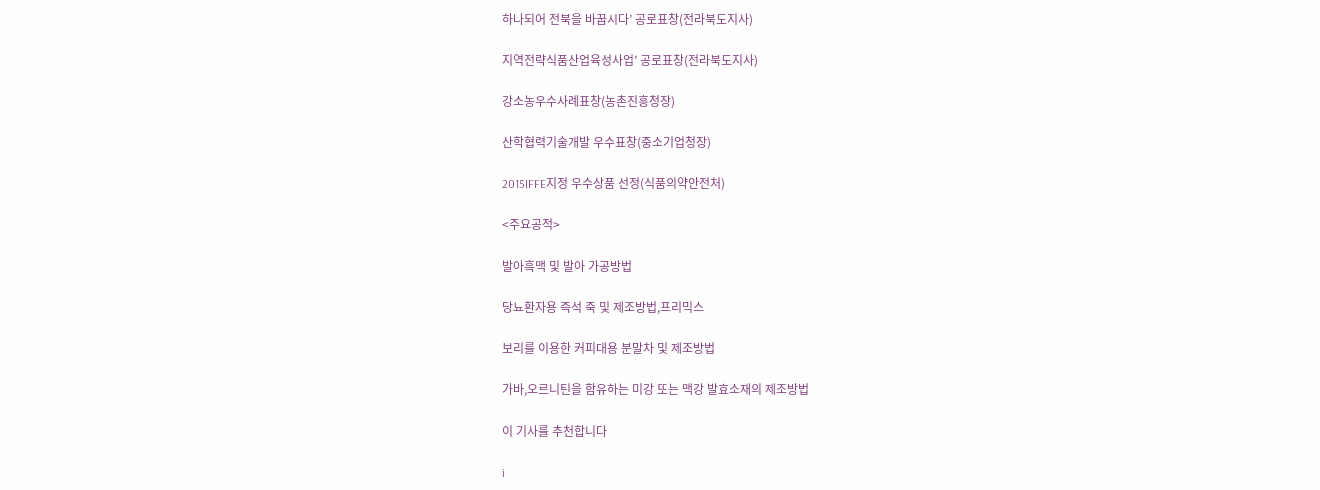하나되어 전북을 바꿉시다’ 공로표창(전라북도지사)

지역전략식품산업육성사업’ 공로표창(전라북도지사)

강소농우수사례표창(농촌진흥청장)

산학협력기술개발 우수표창(중소기업청장)

2015IFFE지정 우수상품 선정(식품의약안전처)

<주요공적>

발아흑맥 및 발아 가공방법

당뇨환자용 즉석 죽 및 제조방법,프리믹스

보리를 이용한 커피대용 분말차 및 제조방법

가바,오르니틴을 함유하는 미강 또는 맥강 발효소재의 제조방법

이 기사를 추천합니다

i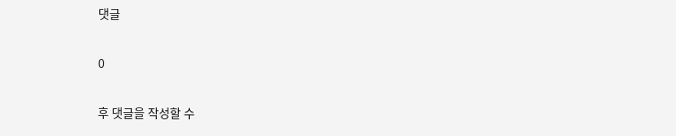댓글

0

후 댓글을 작성할 수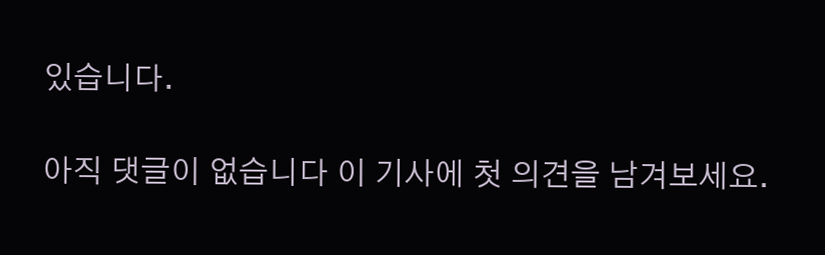있습니다.

아직 댓글이 없습니다 이 기사에 첫 의견을 남겨보세요.